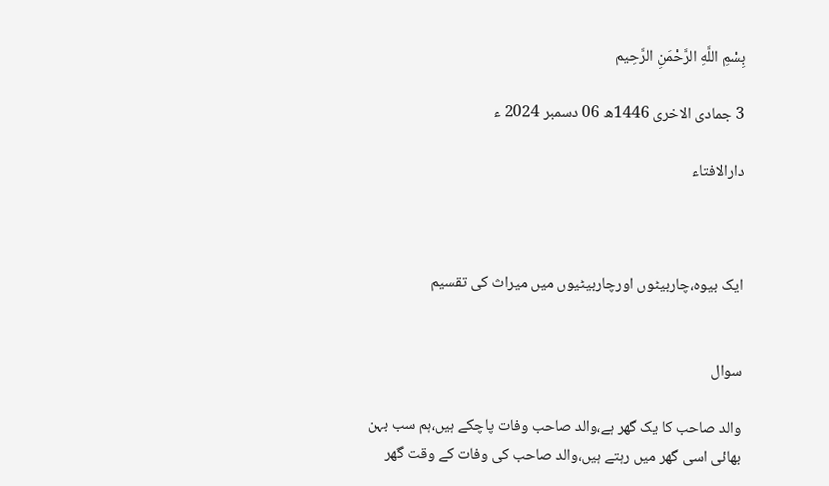بِسْمِ اللَّهِ الرَّحْمَنِ الرَّحِيم

3 جمادى الاخرى 1446ھ 06 دسمبر 2024 ء

دارالافتاء



ایک بیوہ،چاربیٹوں اورچاربیٹیوں میں میراث کی تقسیم


سوال

والد صاحب کا یک گھر ہے،والد صاحب وفات پاچکے ہیں،ہم سب بہن بھائی اسی گھر میں رہتے ہیں،والد صاحب کی وفات کے وقت گھر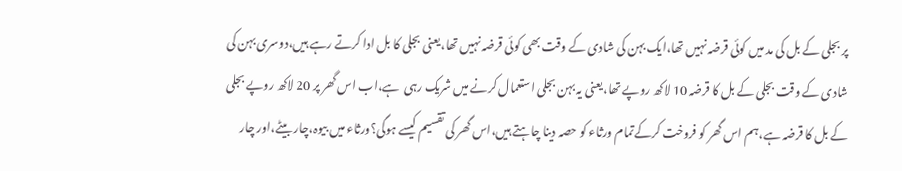پر بجلی کے بل کی مد میں کوئی قرضہ نہیں تھا،ایک بہن کی شادی کے وقت بھی کوئی قرضہ نہیں تھا،یعنی بجلی کا بل ادا کرتے رہے ہیں،دوسری بہن کی شادی کے وقت بجلی کے بل کا قرضہ 10 لاکھ روپے تھا،یعنی یہ بہن بجلی استعمال کرنے میں شریک رہی  ہے،اب اس گھر پر 20 لاکھ روپے بجلی کے بل کا قرضہ ہے،ہم اس گھر کو فروخت کرکےتمام ورثاء کو حصہ دینا چاہتے ہیں،اس گھر کی تقسیم کیسے ہوگی؟ورثاء میں بیوہ،چار بیٹے،اور چار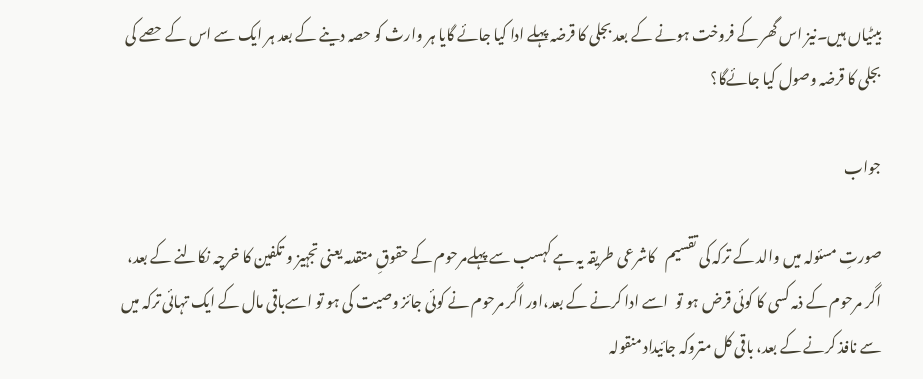بیٹیاں ہیں۔نیز اس گھر کے فروخت ہونے کے بعد بجلی کا قرضہ پہلے ادا کیا جائے گایا ہر وارث کو حصہ دینے کے بعد ہر ایک سے اس کے حصے کی بجلی کا قرضہ وصول کیا جائےگا؟

جواب

صورتِ مسئولہ میں والد کے ترکہ کی تقسیم   کاشرعی طریقہ یہ ہے کہسب سے پہلےمرحوم کے حقوقِ متقدمہ یعنی تجہیز و تکفین کا خرچہ نکالنے کے بعد، اگر مرحوم کے ذمہ کسی کا کوئی قرض ہو تو  اسے ادا کرنے کے بعد،اور اگر مرحوم نے کوئی جائز وصیت کی ہو تو اسےباقی مال کے ایک تہائی ترکہ میں سے نافذ کرنے کے بعد، باقی کل متروکہ جائیداد منقولہ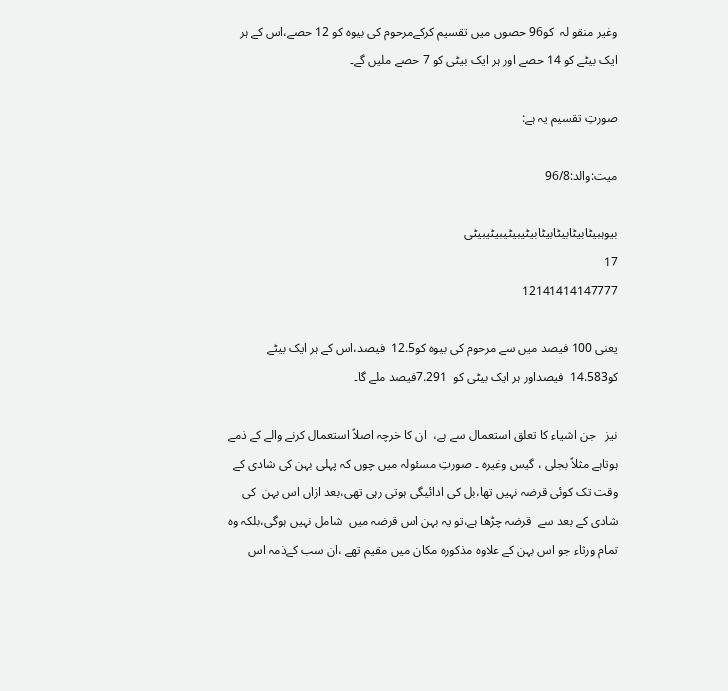وغیر منقو لہ  کو96 حصوں میں تقسیم کرکےمرحوم کی بیوہ کو 12 حصے،اس کے ہر ایک بیٹے کو 14 حصے اور ہر ایک بیٹی کو 7 حصے ملیں گے۔

صورتِ تقسیم یہ ہے:

میت:والد:96/8

بیوہبیٹابیٹابیٹابیٹابیٹیبیٹیبیٹیبیٹی
17
12141414147777

یعنی 100 فیصد میں سے مرحوم کی بیوہ کو12.5  فیصد،اس کے ہر ایک بیٹے کو14.583  فیصداور ہر ایک بیٹی کو  7.291فیصد ملے گا۔

نیز   جن اشیاء کا تعلق استعمال سے ہے،  ان کا خرچہ اصلاً استعمال کرنے والے کے ذمے  ہوتاہے مثلاً بجلی ، گیس وغیرہ ۔ صورتِ مسئولہ میں چوں کہ پہلی بہن کی شادی کے وقت تک کوئی قرضہ نہیں تھا،بل کی ادائیگی ہوتی رہی تھی،بعد ازاں اس بہن  کی شادی کے بعد سے  قرضہ چڑھا ہے،تو یہ بہن اس قرضہ میں  شامل نہیں ہوگی،بلکہ وہ تمام ورثاء جو اس بہن کے علاوہ مذکورہ مکان میں مقیم تھے ،ان سب کےذمہ اس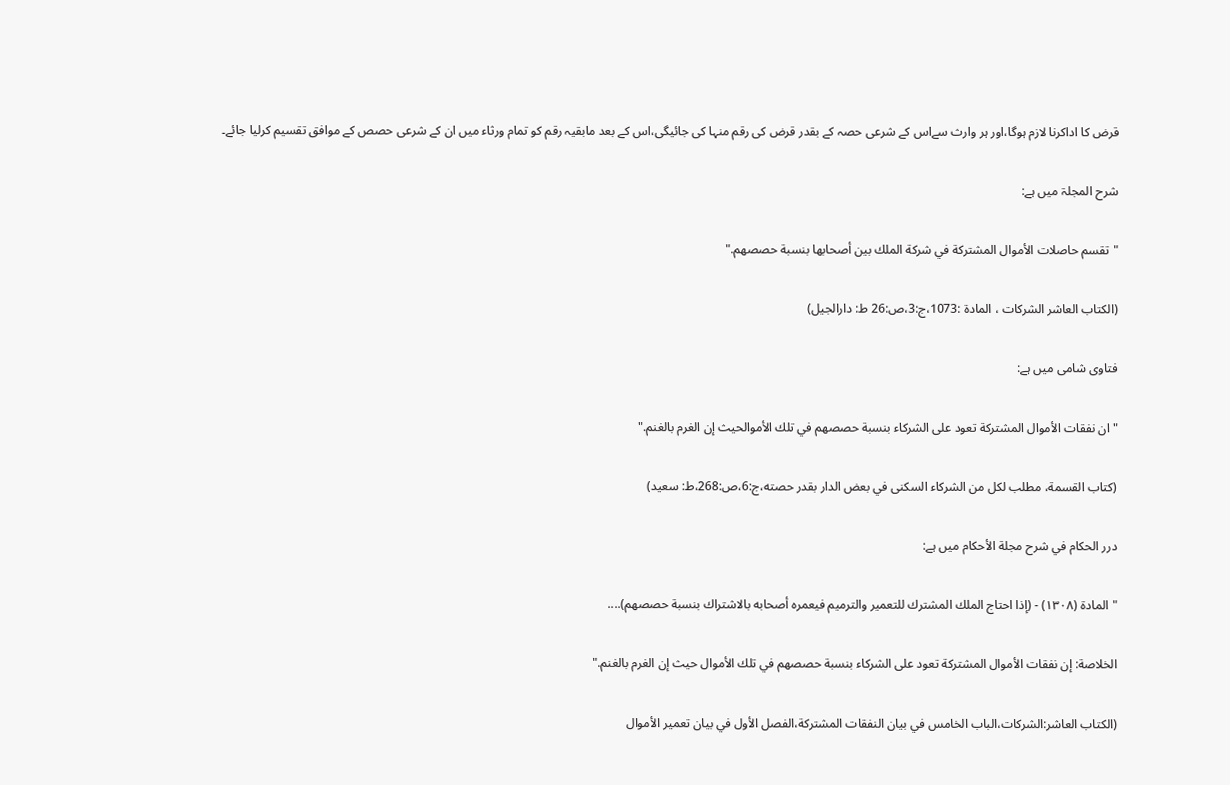قرض کا اداکرنا لازم ہوگا،اور ہر وارث سےاس کے شرعی حصہ کے بقدر قرض کی رقم منہا کی جائیگی،اس کے بعد مابقیہ رقم کو تمام ورثاء میں ان کے شرعی حصص کے موافق تقسیم کرلیا جائے۔

شرح المجلۃ میں ہے:

"تقسم حاصلات الأموال المشتركة في شركة الملك بين أصحابها بنسبة حصصهم."

(الکتاب العاشر الشرکات ، المادۃ :1073،ج:3،ص:26 ط: دارالجیل)

فتاوی شامی میں ہے:

"ان نفقات الأموال المشتركة تعود على الشركاء بنسبة حصصهم في تلك الأموالحيث إن الغرم بالغنم."

(کتاب القسمة، مطلب لکل من الشرکاء السکنی في بعض الدار بقدر حصته،ج:6،ص:268،ط: سعید)

درر الحكام في شرح مجلة الأحكام میں ہے:

"المادة (١٣٠٨) - (إذا احتاج الملك المشترك للتعمير والترميم فيعمره أصحابه بالاشتراك بنسبة حصصهم)....

الخلاصة: إن نفقات الأموال المشتركة تعود على الشركاء بنسبة حصصهم في تلك الأموال حيث إن الغرم بالغنم."

(الكتاب العاشر:الشركات،الباب الخامس في بيان النفقات المشتركة،الفصل الأول في بيان تعمير الأموال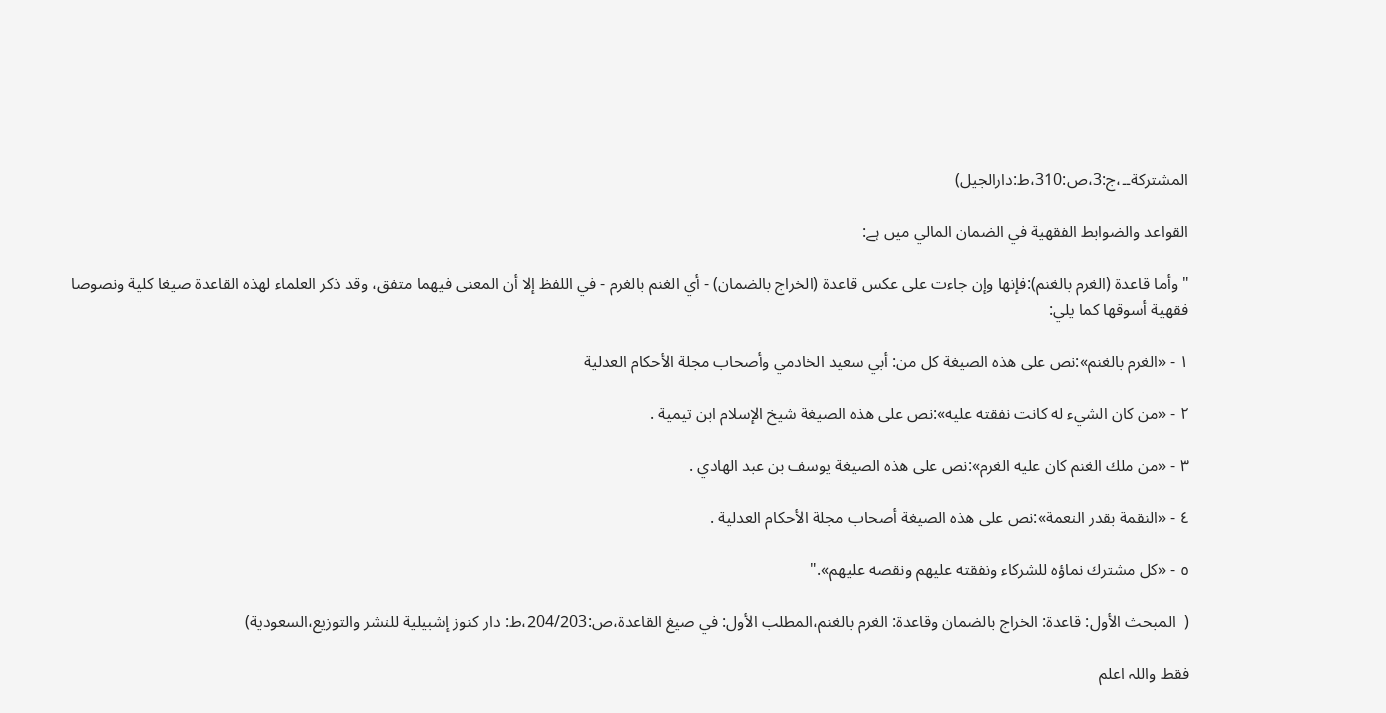المشتركة۔۔،ج:3،ص:310،ط:دارالجيل)

القواعد والضوابط الفقهية في الضمان المالي میں ہے:

"وأما قاعدة (الغرم بالغنم):فإنها وإن جاءت على عكس قاعدة (الخراج بالضمان) - أي الغنم بالغرم - في اللفظ إلا أن المعنى فيهما متفق، وقد ذكر العلماء لهذه القاعدة صيغا كلية ونصوصا فقهية أسوقها كما يلي:

١ - «الغرم بالغنم»:نص على هذه الصيغة كل من: أبي سعيد الخادمي وأصحاب مجلة الأحكام العدلية

٢ - «من كان الشيء له كانت نفقته عليه»:نص على هذه الصيغة شيخ الإسلام ابن تيمية .

٣ - «من ملك الغنم كان عليه الغرم»:نص على هذه الصيغة يوسف بن عبد الهادي .

٤ - «النقمة بقدر النعمة»:نص على هذه الصيغة أصحاب مجلة الأحكام العدلية .

٥ - «كل مشترك نماؤه للشركاء ونفقته عليهم ونقصه عليهم»."

(  المبحث الأول: قاعدة: الخراج بالضمان وقاعدة: الغرم بالغنم،المطلب الأول: في صيغ القاعدة،ص:204/203،ط: دار كنوز إشبيلية للنشر والتوزيع،السعودية)

فقط واللہ اعلم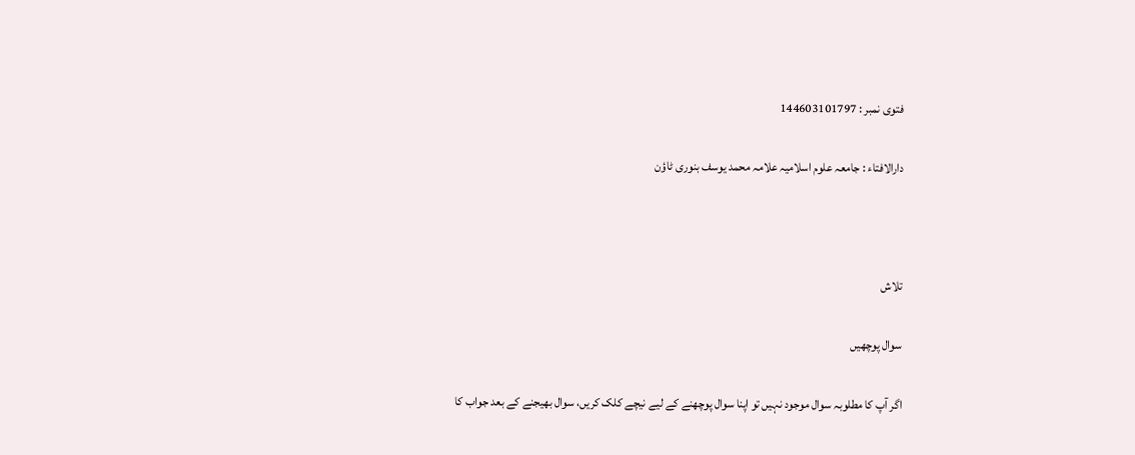فتوی نمبر : 144603101797

دارالافتاء : جامعہ علوم اسلامیہ علامہ محمد یوسف بنوری ٹاؤن



تلاش

سوال پوچھیں

اگر آپ کا مطلوبہ سوال موجود نہیں تو اپنا سوال پوچھنے کے لیے نیچے کلک کریں، سوال بھیجنے کے بعد جواب کا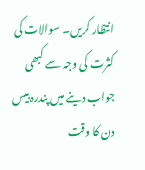انتظار کریں۔ سوالات کی کثرت کی وجہ سے کبھی جواب دینے میں پندرہ بیس دن کا وقت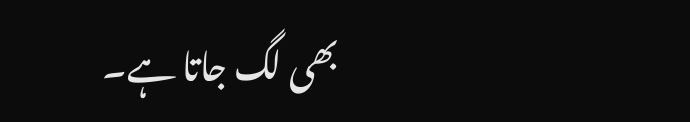بھی لگ جاتا ہے۔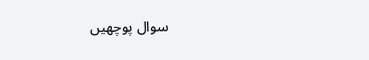سوال پوچھیں